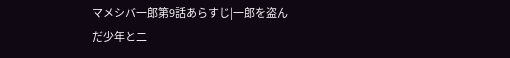マメシバ一郎第9話あらすじ|一郎を盗んだ少年と二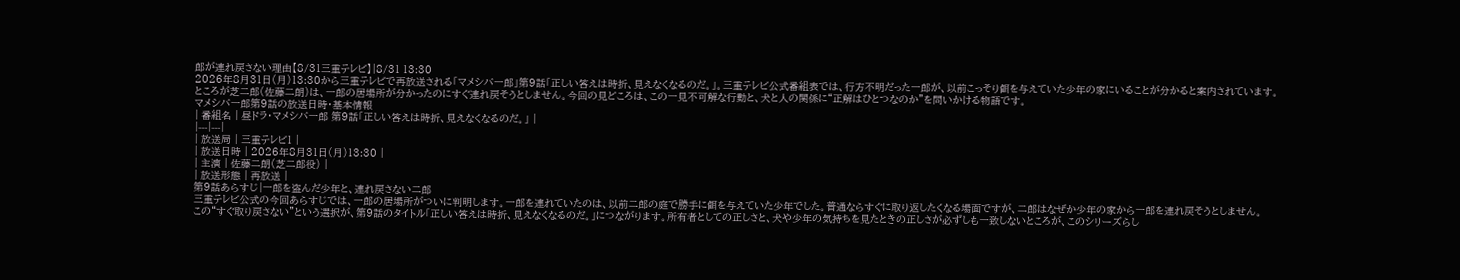郎が連れ戻さない理由【8/31三重テレビ】|8/31 13:30
2026年8月31日(月)13:30から三重テレビで再放送される「マメシバ一郎」第9話「正しい答えは時折、見えなくなるのだ。」。三重テレビ公式番組表では、行方不明だった一郎が、以前こっそり餌を与えていた少年の家にいることが分かると案内されています。
ところが芝二郎(佐藤二朗)は、一郎の居場所が分かったのにすぐ連れ戻そうとしません。今回の見どころは、この一見不可解な行動と、犬と人の関係に“正解はひとつなのか”を問いかける物語です。
マメシバ一郎第9話の放送日時・基本情報
| 番組名 | 昼ドラ・マメシバ一郎 第9話「正しい答えは時折、見えなくなるのだ。」 |
|---|---|
| 放送局 | 三重テレビ1 |
| 放送日時 | 2026年8月31日(月)13:30 |
| 主演 | 佐藤二朗(芝二郎役) |
| 放送形態 | 再放送 |
第9話あらすじ|一郎を盗んだ少年と、連れ戻さない二郎
三重テレビ公式の今回あらすじでは、一郎の居場所がついに判明します。一郎を連れていたのは、以前二郎の庭で勝手に餌を与えていた少年でした。普通ならすぐに取り返したくなる場面ですが、二郎はなぜか少年の家から一郎を連れ戻そうとしません。
この“すぐ取り戻さない”という選択が、第9話のタイトル「正しい答えは時折、見えなくなるのだ。」につながります。所有者としての正しさと、犬や少年の気持ちを見たときの正しさが必ずしも一致しないところが、このシリーズらし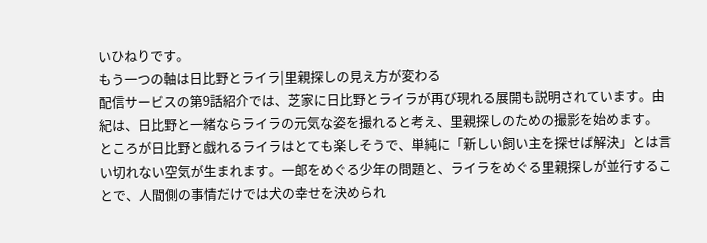いひねりです。
もう一つの軸は日比野とライラ|里親探しの見え方が変わる
配信サービスの第9話紹介では、芝家に日比野とライラが再び現れる展開も説明されています。由紀は、日比野と一緒ならライラの元気な姿を撮れると考え、里親探しのための撮影を始めます。
ところが日比野と戯れるライラはとても楽しそうで、単純に「新しい飼い主を探せば解決」とは言い切れない空気が生まれます。一郎をめぐる少年の問題と、ライラをめぐる里親探しが並行することで、人間側の事情だけでは犬の幸せを決められ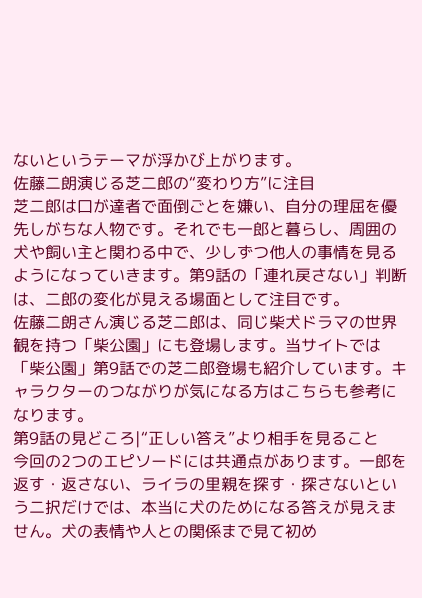ないというテーマが浮かび上がります。
佐藤二朗演じる芝二郎の“変わり方”に注目
芝二郎は口が達者で面倒ごとを嫌い、自分の理屈を優先しがちな人物です。それでも一郎と暮らし、周囲の犬や飼い主と関わる中で、少しずつ他人の事情を見るようになっていきます。第9話の「連れ戻さない」判断は、二郎の変化が見える場面として注目です。
佐藤二朗さん演じる芝二郎は、同じ柴犬ドラマの世界観を持つ「柴公園」にも登場します。当サイトでは「柴公園」第9話での芝二郎登場も紹介しています。キャラクターのつながりが気になる方はこちらも参考になります。
第9話の見どころ|“正しい答え”より相手を見ること
今回の2つのエピソードには共通点があります。一郎を返す・返さない、ライラの里親を探す・探さないという二択だけでは、本当に犬のためになる答えが見えません。犬の表情や人との関係まで見て初め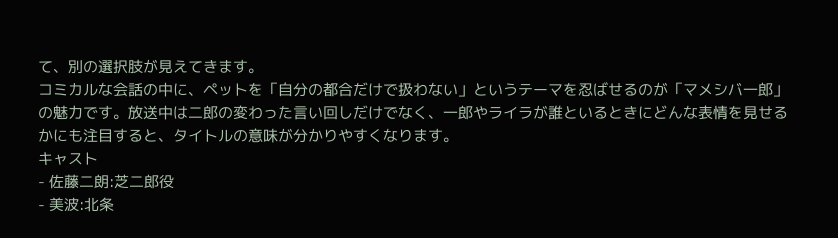て、別の選択肢が見えてきます。
コミカルな会話の中に、ペットを「自分の都合だけで扱わない」というテーマを忍ばせるのが「マメシバ一郎」の魅力です。放送中は二郎の変わった言い回しだけでなく、一郎やライラが誰といるときにどんな表情を見せるかにも注目すると、タイトルの意味が分かりやすくなります。
キャスト
- 佐藤二朗:芝二郎役
- 美波:北条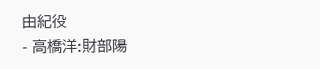由紀役
- 高橋洋:財部陽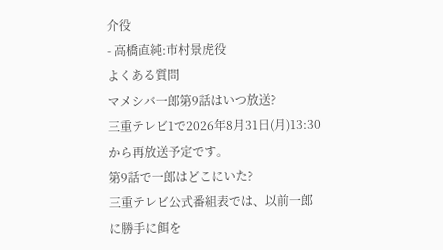介役
- 高橋直純:市村景虎役
よくある質問
マメシバ一郎第9話はいつ放送?
三重テレビ1で2026年8月31日(月)13:30から再放送予定です。
第9話で一郎はどこにいた?
三重テレビ公式番組表では、以前一郎に勝手に餌を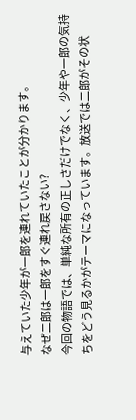与えていた少年が一郎を連れていたことが分かります。
なぜ二郎は一郎をすぐ連れ戻さない?
今回の物語では、単純な所有の正しさだけでなく、少年や一郎の気持ちをどう見るかがテーマになっています。放送では二郎がその状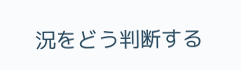況をどう判断する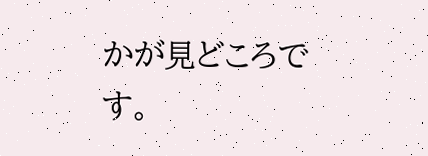かが見どころです。